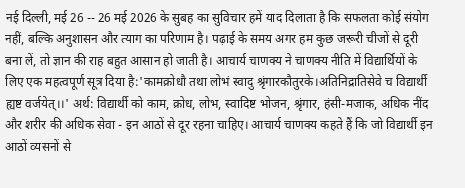नई दिल्ली, मई 26 -- 26 मई 2026 के सुबह का सुविचार हमें याद दिलाता है कि सफलता कोई संयोग नहीं, बल्कि अनुशासन और त्याग का परिणाम है। पढ़ाई के समय अगर हम कुछ जरूरी चीजों से दूरी बना लें, तो ज्ञान की राह बहुत आसान हो जाती है। आचार्य चाणक्य ने चाणक्य नीति में विद्यार्थियों के लिए एक महत्वपूर्ण सूत्र दिया है:'कामक्रोधौ तथा लोभं स्वादु श्रृंगारकौतुरके।अतिनिद्रातिसेवे च विद्यार्थी ह्यष्ट वर्जयेत्।।' अर्थ: विद्यार्थी को काम, क्रोध, लोभ, स्वादिष्ट भोजन, श्रृंगार, हंसी-मजाक, अधिक नींद और शरीर की अधिक सेवा - इन आठों से दूर रहना चाहिए। आचार्य चाणक्य कहते हैं कि जो विद्यार्थी इन आठों व्यसनों से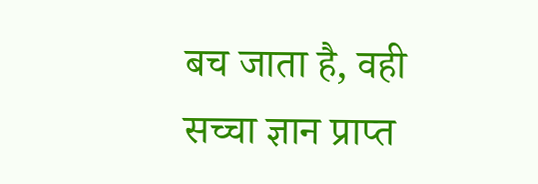बच जाता है, वही सच्चा ज्ञान प्राप्त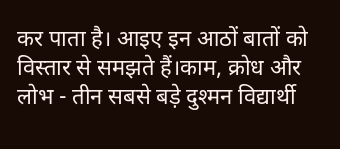कर पाता है। आइए इन आठों बातों को विस्तार से समझते हैं।काम, क्रोध और लोभ - तीन सबसे बड़े दुश्मन विद्यार्थी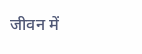जीवन में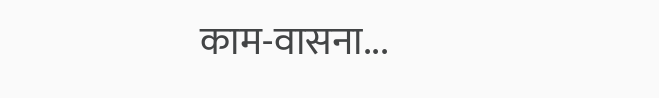काम-वासना...